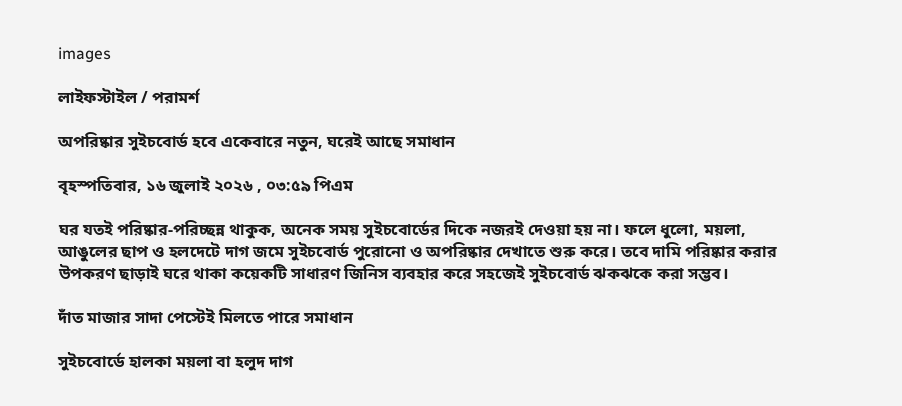images

লাইফস্টাইল / পরামর্শ

অপরিষ্কার সুইচবোর্ড হবে একেবারে নতুন, ঘরেই আছে সমাধান

বৃহস্পতিবার, ১৬ জুলাই ২০২৬ , ০৩:৫৯ পিএম

ঘর যতই পরিষ্কার-পরিচ্ছন্ন থাকুক, অনেক সময় সুইচবোর্ডের দিকে নজরই দেওয়া হয় না। ফলে ধুলো, ময়লা, আঙুলের ছাপ ও হলদেটে দাগ জমে সুইচবোর্ড পুরোনো ও অপরিষ্কার দেখাতে শুরু করে। তবে দামি পরিষ্কার করার উপকরণ ছাড়াই ঘরে থাকা কয়েকটি সাধারণ জিনিস ব্যবহার করে সহজেই সুইচবোর্ড ঝকঝকে করা সম্ভব।

দাঁত মাজার সাদা পেস্টেই মিলতে পারে সমাধান

সুইচবোর্ডে হালকা ময়লা বা হলুদ দাগ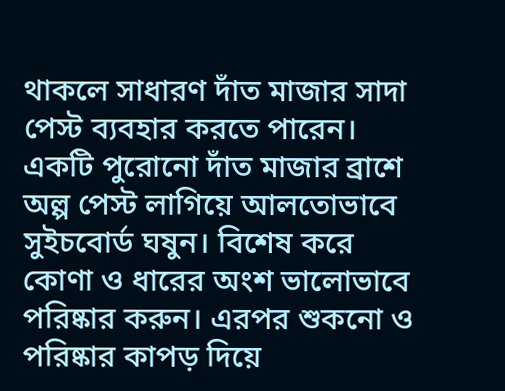থাকলে সাধারণ দাঁত মাজার সাদা পেস্ট ব্যবহার করতে পারেন। একটি পুরোনো দাঁত মাজার ব্রাশে অল্প পেস্ট লাগিয়ে আলতোভাবে সুইচবোর্ড ঘষুন। বিশেষ করে কোণা ও ধারের অংশ ভালোভাবে পরিষ্কার করুন। এরপর শুকনো ও পরিষ্কার কাপড় দিয়ে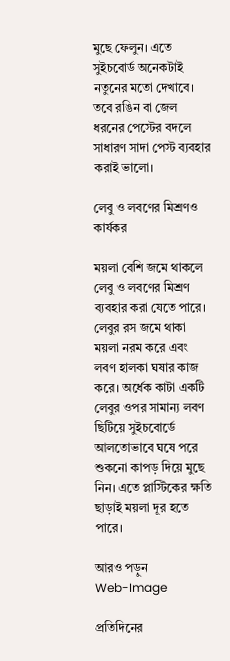মুছে ফেলুন। এতে সুইচবোর্ড অনেকটাই নতুনের মতো দেখাবে। তবে রঙিন বা জেল ধরনের পেস্টের বদলে সাধারণ সাদা পেস্ট ব্যবহার করাই ভালো।

লেবু ও লবণের মিশ্রণও কার্যকর

ময়লা বেশি জমে থাকলে লেবু ও লবণের মিশ্রণ ব্যবহার করা যেতে পারে। লেবুর রস জমে থাকা ময়লা নরম করে এবং লবণ হালকা ঘষার কাজ করে। অর্ধেক কাটা একটি লেবুর ওপর সামান্য লবণ ছিটিয়ে সুইচবোর্ডে আলতোভাবে ঘষে পরে শুকনো কাপড় দিয়ে মুছে নিন। এতে প্লাস্টিকের ক্ষতি ছাড়াই ময়লা দূর হতে পারে।

আরও পড়ুন
Web-Image

প্রতিদিনের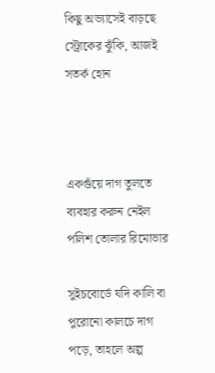কিছু অভ্যাসেই বাড়ছে স্ট্রোকের ঝুঁকি, আজই সতর্ক হোন



একগুঁয়ে দাগ তুলতে ব্যবহার করুন নেইল পলিশ তোলার রিমোভার

সুইচবোর্ডে যদি কালি বা পুরোনো কালচে দাগ পড়ে, তাহলে অল্প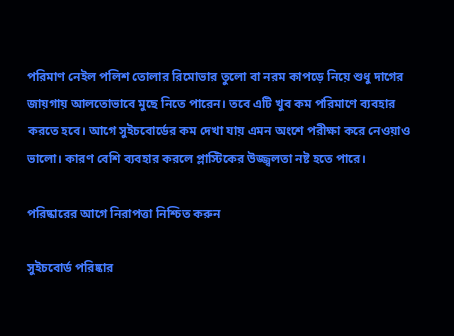পরিমাণ নেইল পলিশ তোলার রিমোভার তুলো বা নরম কাপড়ে নিয়ে শুধু দাগের জায়গায় আলতোভাবে মুছে নিতে পারেন। তবে এটি খুব কম পরিমাণে ব্যবহার করতে হবে। আগে সুইচবোর্ডের কম দেখা যায় এমন অংশে পরীক্ষা করে নেওয়াও ভালো। কারণ বেশি ব্যবহার করলে প্লাস্টিকের উজ্জ্বলতা নষ্ট হতে পারে।

পরিষ্কারের আগে নিরাপত্তা নিশ্চিত করুন

সুইচবোর্ড পরিষ্কার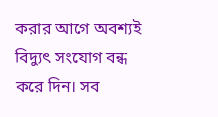করার আগে অবশ্যই বিদ্যুৎ সংযোগ বন্ধ করে দিন। সব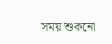সময় শুকনো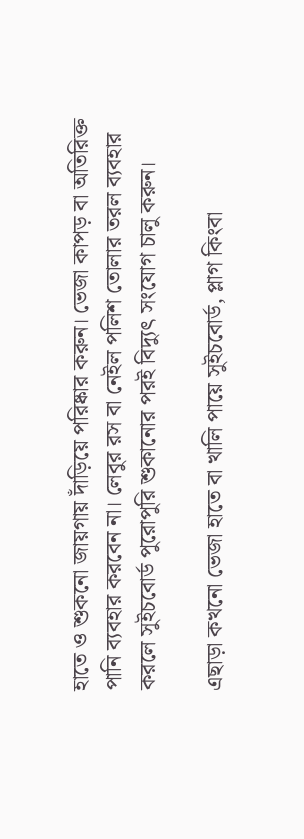হাতে ও শুকনো জায়গায় দাঁড়িয়ে পরিষ্কার করুন। ভেজা কাপড় বা অতিরিক্ত পানি ব্যবহার করবেন না। লেবুর রস বা নেইল পলিশ তোলার তরল ব্যবহার করলে সুইচবোর্ড পুরোপুরি শুকানোর পরই বিদ্যুৎ সংযোগ চালু করুন।

এছাড়া কখনো ভেজা হাতে বা খালি পায়ে সুইচবোর্ড, প্লাগ কিংবা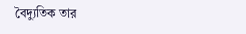বৈদ্যুতিক তার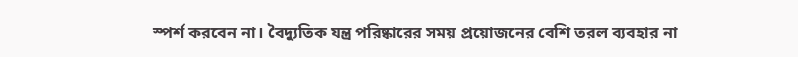স্পর্শ করবেন না। বৈদ্যুতিক যন্ত্র পরিষ্কারের সময় প্রয়োজনের বেশি তরল ব্যবহার না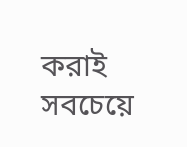করাই সবচেয়ে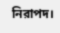নিরাপদ।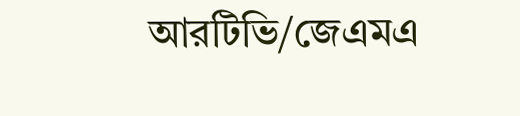আরটিভি/জেএমএ